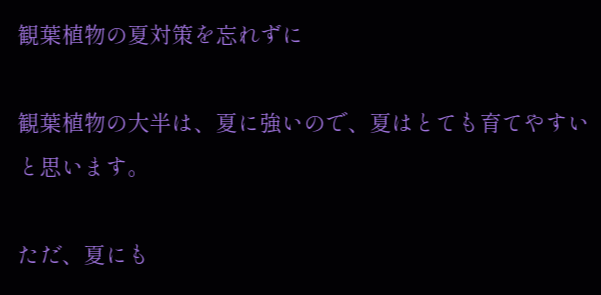観葉植物の夏対策を忘れずに

観葉植物の大半は、夏に強いので、夏はとても育てやすいと思います。

ただ、夏にも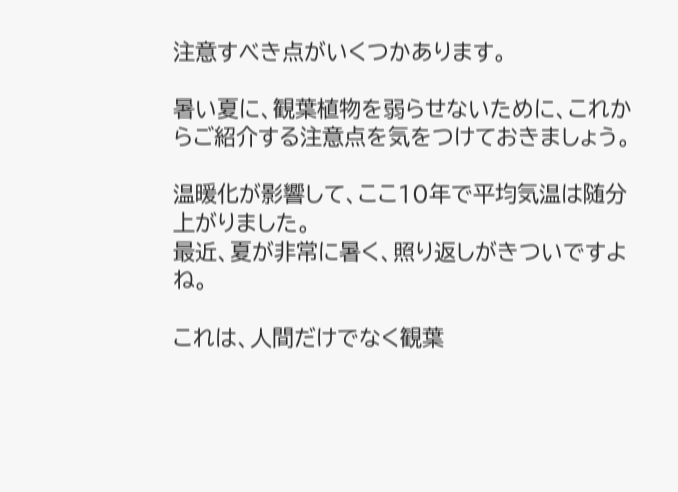注意すべき点がいくつかあります。

暑い夏に、観葉植物を弱らせないために、これからご紹介する注意点を気をつけておきましょう。

温暖化が影響して、ここ10年で平均気温は随分上がりました。
最近、夏が非常に暑く、照り返しがきついですよね。

これは、人間だけでなく観葉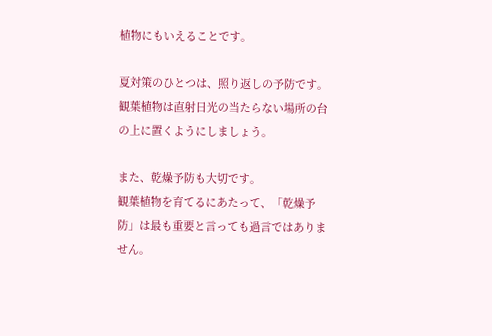植物にもいえることです。

夏対策のひとつは、照り返しの予防です。
観葉植物は直射日光の当たらない場所の台の上に置くようにしましょう。

また、乾燥予防も大切です。
観葉植物を育てるにあたって、「乾燥予防」は最も重要と言っても過言ではありません。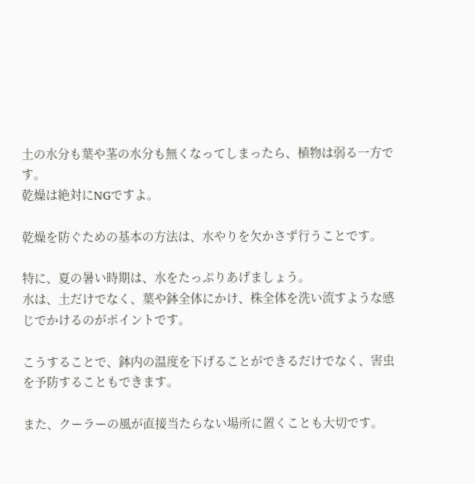土の水分も葉や茎の水分も無くなってしまったら、植物は弱る一方です。
乾燥は絶対にNGですよ。

乾燥を防ぐための基本の方法は、水やりを欠かさず行うことです。

特に、夏の暑い時期は、水をたっぷりあげましょう。
水は、土だけでなく、葉や鉢全体にかけ、株全体を洗い流すような感じでかけるのがポイントです。

こうすることで、鉢内の温度を下げることができるだけでなく、害虫を予防することもできます。

また、クーラーの風が直接当たらない場所に置くことも大切です。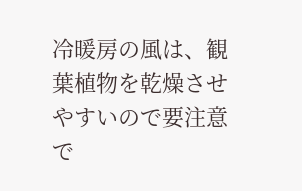冷暖房の風は、観葉植物を乾燥させやすいので要注意で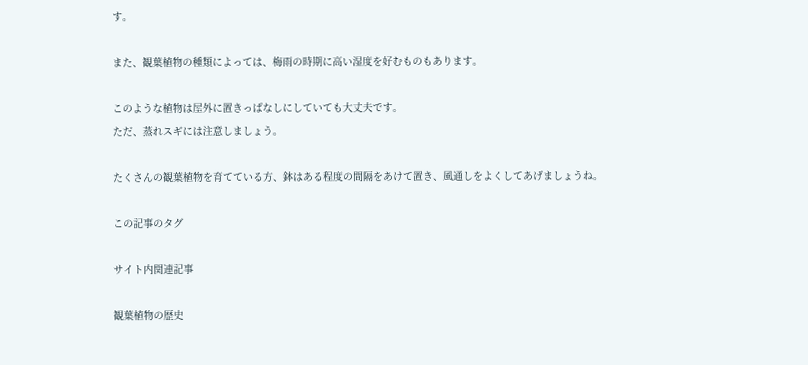す。

また、観葉植物の種類によっては、梅雨の時期に高い湿度を好むものもあります。

このような植物は屋外に置きっぱなしにしていても大丈夫です。
ただ、蒸れスギには注意しましょう。

たくさんの観葉植物を育てている方、鉢はある程度の間隔をあけて置き、風通しをよくしてあげましょうね。

この記事のタグ

サイト内関連記事

観葉植物の歴史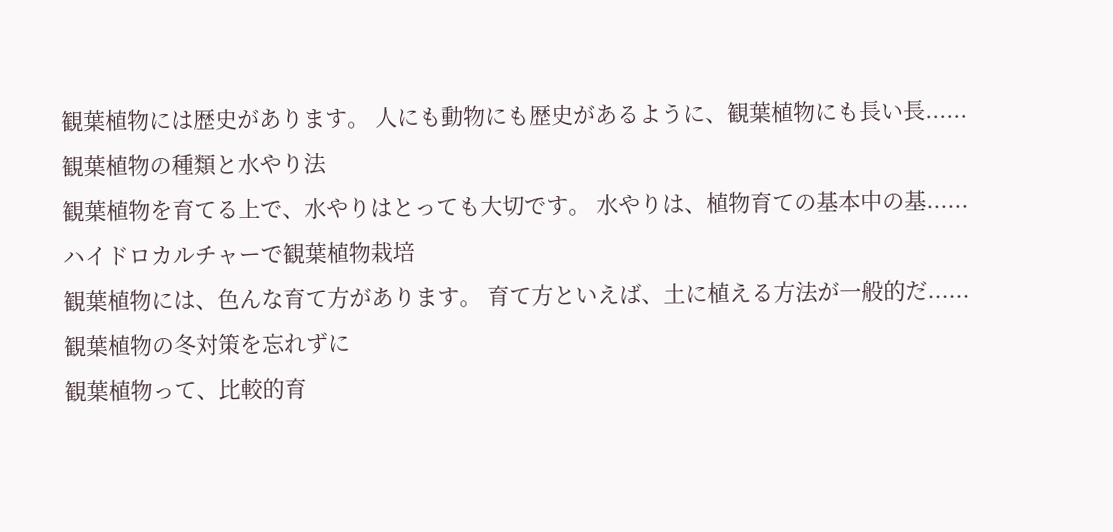観葉植物には歴史があります。 人にも動物にも歴史があるように、観葉植物にも長い長......
観葉植物の種類と水やり法
観葉植物を育てる上で、水やりはとっても大切です。 水やりは、植物育ての基本中の基......
ハイドロカルチャーで観葉植物栽培
観葉植物には、色んな育て方があります。 育て方といえば、土に植える方法が一般的だ......
観葉植物の冬対策を忘れずに
観葉植物って、比較的育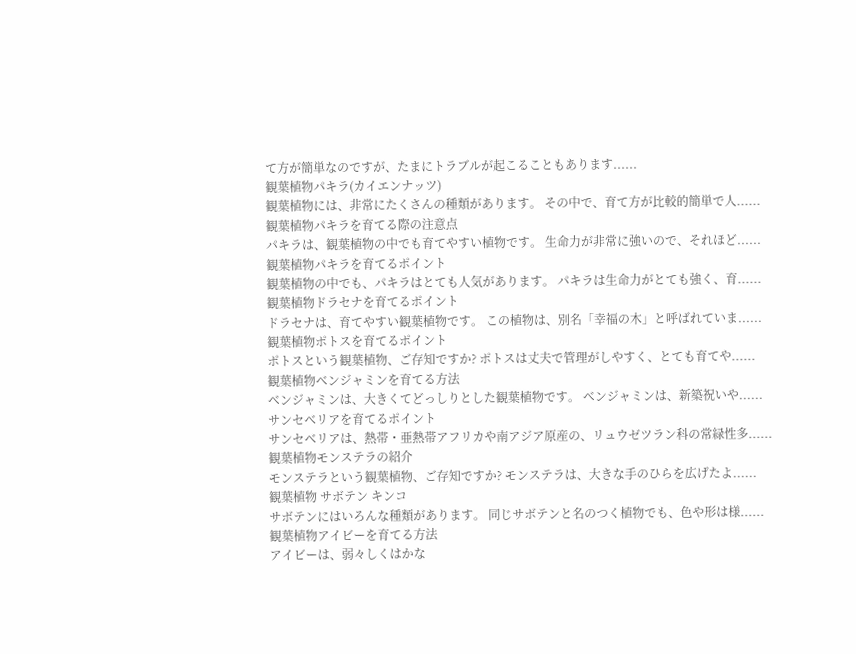て方が簡単なのですが、たまにトラブルが起こることもあります......
観葉植物パキラ(カイエンナッツ)
観葉植物には、非常にたくさんの種類があります。 その中で、育て方が比較的簡単で人......
観葉植物パキラを育てる際の注意点
パキラは、観葉植物の中でも育てやすい植物です。 生命力が非常に強いので、それほど......
観葉植物パキラを育てるポイント
観葉植物の中でも、パキラはとても人気があります。 パキラは生命力がとても強く、育......
観葉植物ドラセナを育てるポイント
ドラセナは、育てやすい観葉植物です。 この植物は、別名「幸福の木」と呼ばれていま......
観葉植物ポトスを育てるポイント
ポトスという観葉植物、ご存知ですか? ポトスは丈夫で管理がしやすく、とても育てや......
観葉植物ベンジャミンを育てる方法
ベンジャミンは、大きくてどっしりとした観葉植物です。 ベンジャミンは、新築祝いや......
サンセベリアを育てるポイント
サンセベリアは、熱帯・亜熱帯アフリカや南アジア原産の、リュウゼツラン科の常緑性多......
観葉植物モンステラの紹介
モンステラという観葉植物、ご存知ですか? モンステラは、大きな手のひらを広げたよ......
観葉植物 サボテン キンコ
サボテンにはいろんな種類があります。 同じサボテンと名のつく植物でも、色や形は様......
観葉植物アイビーを育てる方法
アイビーは、弱々しくはかな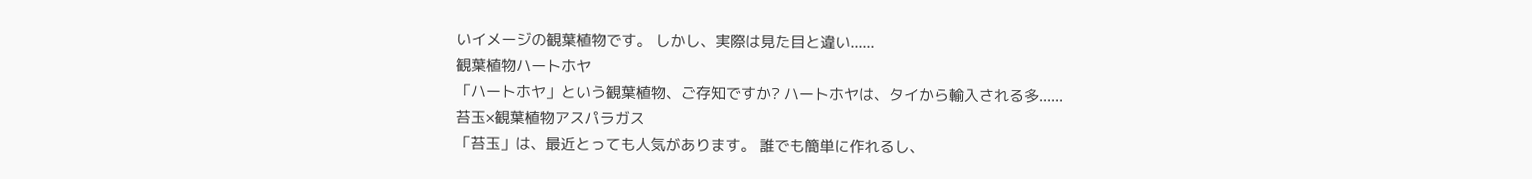いイメージの観葉植物です。 しかし、実際は見た目と違い......
観葉植物ハートホヤ
「ハートホヤ」という観葉植物、ご存知ですか? ハートホヤは、タイから輸入される多......
苔玉×観葉植物アスパラガス
「苔玉」は、最近とっても人気があります。 誰でも簡単に作れるし、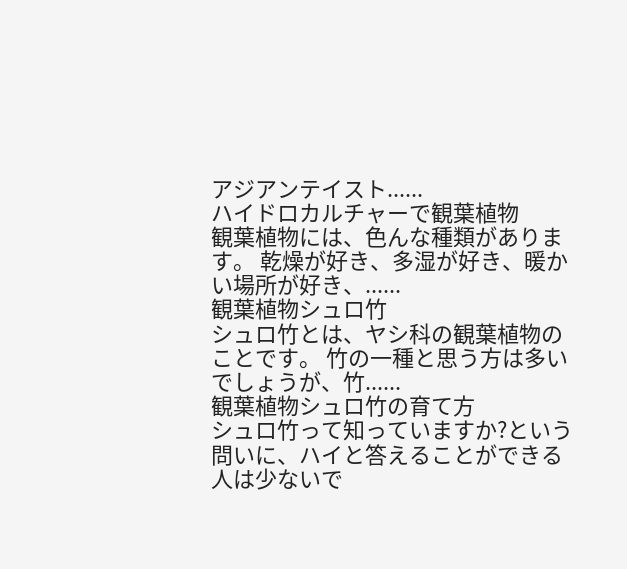アジアンテイスト......
ハイドロカルチャーで観葉植物
観葉植物には、色んな種類があります。 乾燥が好き、多湿が好き、暖かい場所が好き、......
観葉植物シュロ竹
シュロ竹とは、ヤシ科の観葉植物のことです。 竹の一種と思う方は多いでしょうが、竹......
観葉植物シュロ竹の育て方
シュロ竹って知っていますか?という問いに、ハイと答えることができる人は少ないで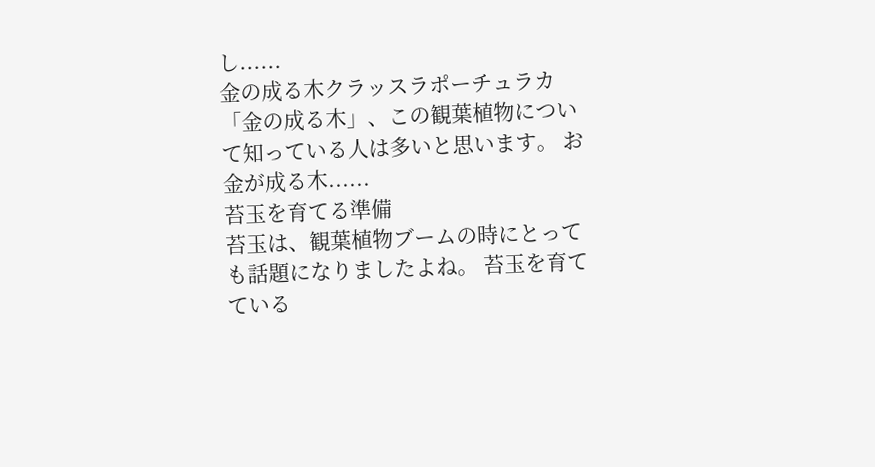し......
金の成る木クラッスラポーチュラカ
「金の成る木」、この観葉植物について知っている人は多いと思います。 お金が成る木......
苔玉を育てる準備
苔玉は、観葉植物ブームの時にとっても話題になりましたよね。 苔玉を育てている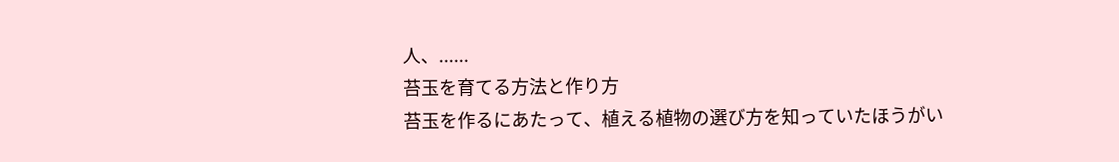人、......
苔玉を育てる方法と作り方
苔玉を作るにあたって、植える植物の選び方を知っていたほうがい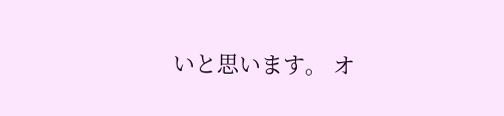いと思います。 オ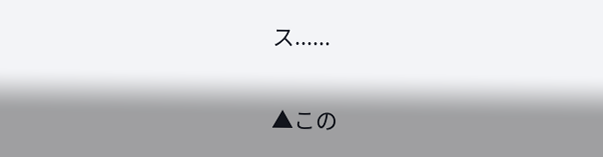ス......

▲この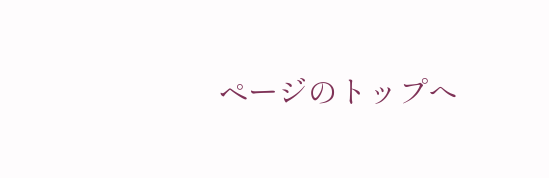ページのトップへ